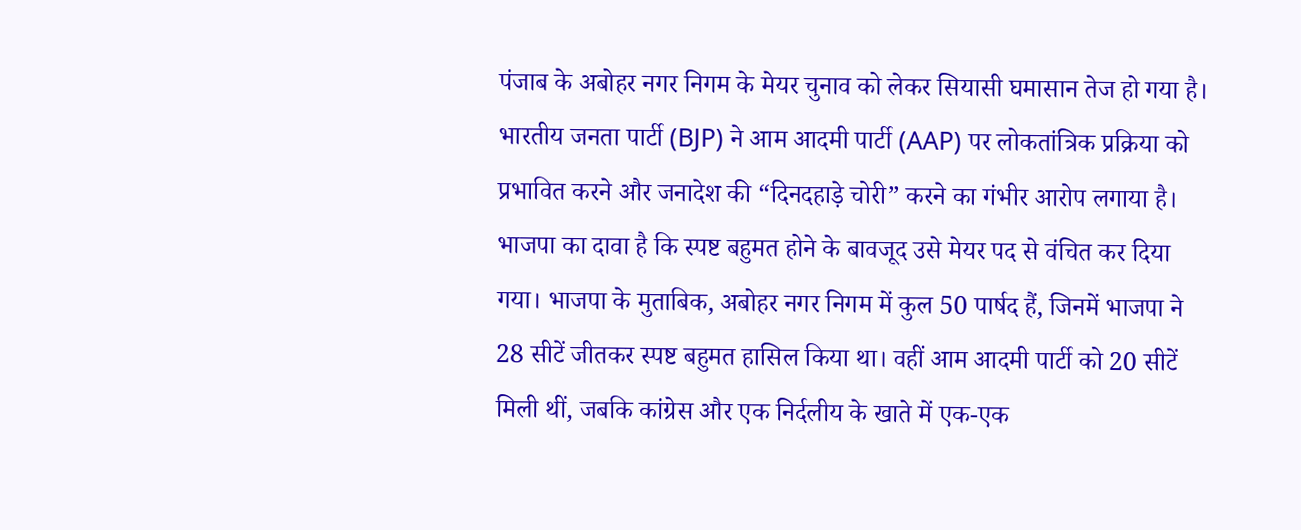पंजाब के अबोहर नगर निगम के मेयर चुनाव को लेकर सियासी घमासान तेज हो गया है। भारतीय जनता पार्टी (BJP) ने आम आदमी पार्टी (AAP) पर लोकतांत्रिक प्रक्रिया को प्रभावित करने और जनादेश की “दिनदहाड़े चोरी” करने का गंभीर आरोप लगाया है। भाजपा का दावा है कि स्पष्ट बहुमत होने के बावजूद उसे मेयर पद से वंचित कर दिया गया। भाजपा के मुताबिक, अबोहर नगर निगम में कुल 50 पार्षद हैं, जिनमें भाजपा ने 28 सीटें जीतकर स्पष्ट बहुमत हासिल किया था। वहीं आम आदमी पार्टी को 20 सीटें मिली थीं, जबकि कांग्रेस और एक निर्दलीय के खाते में एक-एक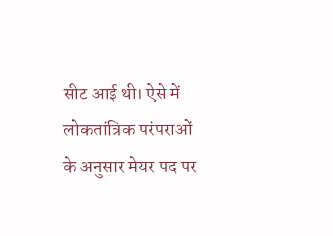सीट आई थी। ऐसे में लोकतांत्रिक परंपराओं के अनुसार मेयर पद पर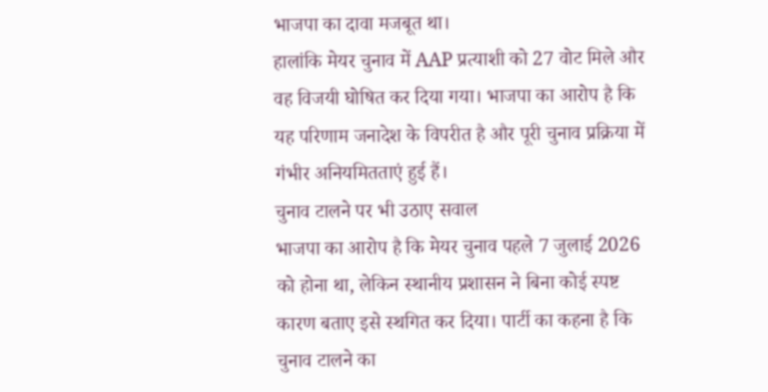भाजपा का दावा मजबूत था।
हालांकि मेयर चुनाव में AAP प्रत्याशी को 27 वोट मिले और वह विजयी घोषित कर दिया गया। भाजपा का आरोप है कि यह परिणाम जनादेश के विपरीत है और पूरी चुनाव प्रक्रिया में गंभीर अनियमितताएं हुई हैं।
चुनाव टालने पर भी उठाए सवाल
भाजपा का आरोप है कि मेयर चुनाव पहले 7 जुलाई 2026 को होना था, लेकिन स्थानीय प्रशासन ने बिना कोई स्पष्ट कारण बताए इसे स्थगित कर दिया। पार्टी का कहना है कि चुनाव टालने का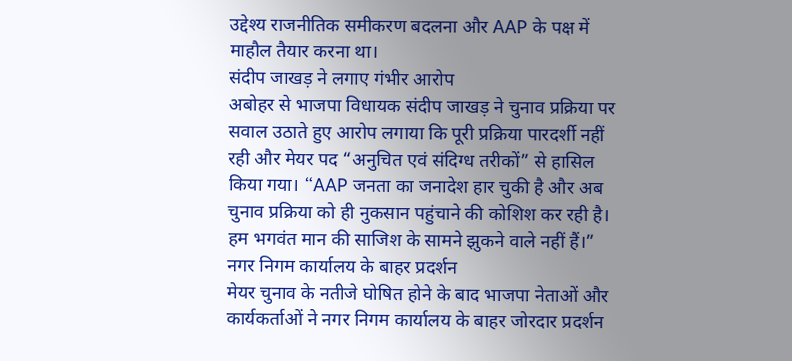उद्देश्य राजनीतिक समीकरण बदलना और AAP के पक्ष में माहौल तैयार करना था।
संदीप जाखड़ ने लगाए गंभीर आरोप
अबोहर से भाजपा विधायक संदीप जाखड़ ने चुनाव प्रक्रिया पर सवाल उठाते हुए आरोप लगाया कि पूरी प्रक्रिया पारदर्शी नहीं रही और मेयर पद “अनुचित एवं संदिग्ध तरीकों” से हासिल किया गया। “AAP जनता का जनादेश हार चुकी है और अब चुनाव प्रक्रिया को ही नुकसान पहुंचाने की कोशिश कर रही है। हम भगवंत मान की साजिश के सामने झुकने वाले नहीं हैं।”
नगर निगम कार्यालय के बाहर प्रदर्शन
मेयर चुनाव के नतीजे घोषित होने के बाद भाजपा नेताओं और कार्यकर्ताओं ने नगर निगम कार्यालय के बाहर जोरदार प्रदर्शन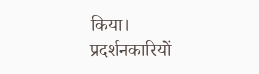किया। प्रदर्शनकारियों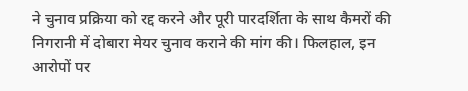ने चुनाव प्रक्रिया को रद्द करने और पूरी पारदर्शिता के साथ कैमरों की निगरानी में दोबारा मेयर चुनाव कराने की मांग की। फिलहाल, इन आरोपों पर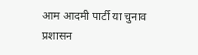आम आदमी पार्टी या चुनाव प्रशासन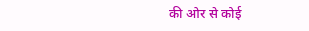की ओर से कोई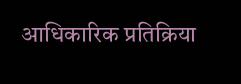आधिकारिक प्रतिक्रिया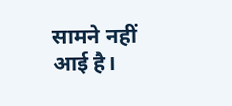सामने नहीं आई है।